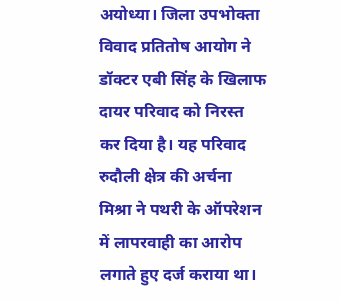अयोध्या। जिला उपभोक्ता विवाद प्रतितोष आयोग ने डॉक्टर एबी सिंह के खिलाफ दायर परिवाद को निरस्त कर दिया है। यह परिवाद रुदौली क्षेत्र की अर्चना मिश्रा ने पथरी के ऑपरेशन में लापरवाही का आरोप लगाते हुए दर्ज कराया था।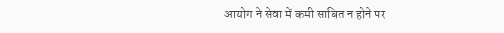आयोग ने सेवा में कमी साबित न होने पर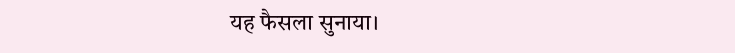यह फैसला सुनाया।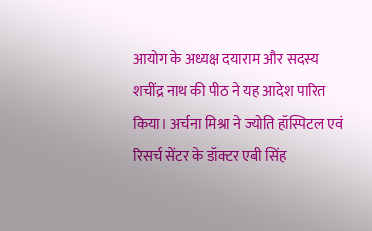आयोग के अध्यक्ष दयाराम और सदस्य शचींद्र नाथ की पीठ ने यह आदेश पारित किया। अर्चना मिश्रा ने ज्योति हॉस्पिटल एवं रिसर्च सेंटर के डॉक्टर एबी सिंह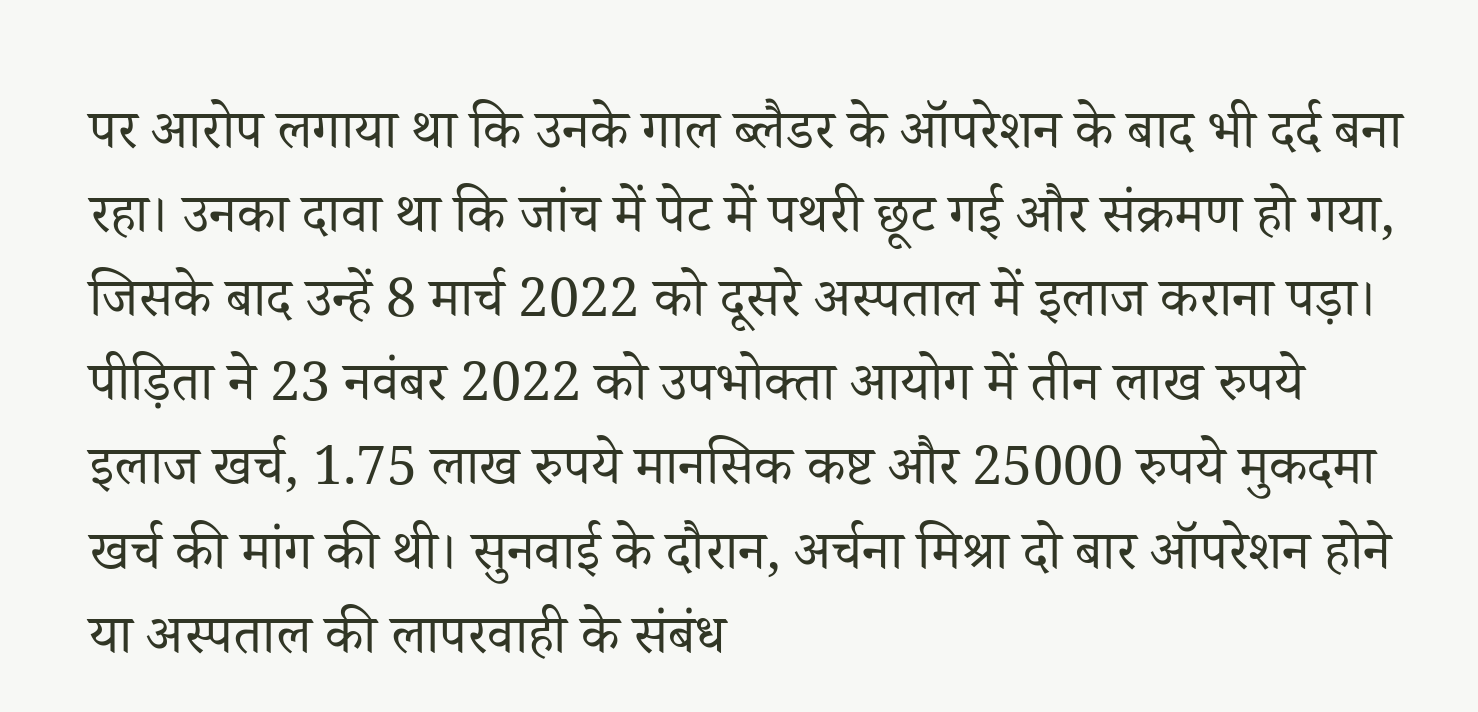पर आरोप लगाया था कि उनके गाल ब्लैडर के ऑपरेशन के बाद भी दर्द बना रहा। उनका दावा था कि जांच में पेट में पथरी छूट गई और संक्रमण हो गया, जिसके बाद उन्हें 8 मार्च 2022 को दूसरे अस्पताल में इलाज कराना पड़ा। पीड़िता ने 23 नवंबर 2022 को उपभोक्ता आयोग में तीन लाख रुपये इलाज खर्च, 1.75 लाख रुपये मानसिक कष्ट और 25000 रुपये मुकदमा खर्च की मांग की थी। सुनवाई के दौरान, अर्चना मिश्रा दो बार ऑपरेशन होने या अस्पताल की लापरवाही के संबंध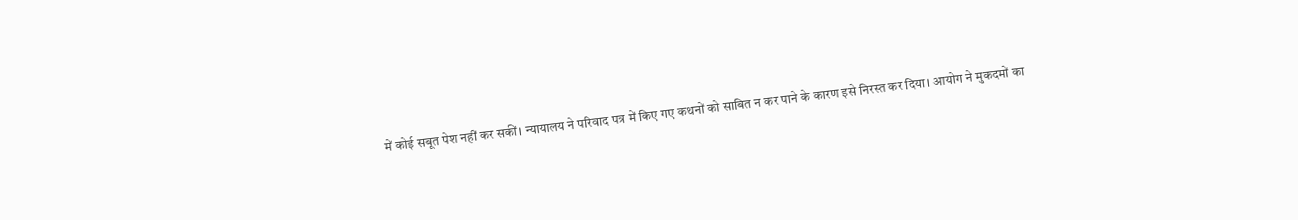में कोई सबूत पेश नहीं कर सकीं। न्यायालय ने परिवाद पत्र में किए गए कथनों को साबित न कर पाने के कारण इसे निरस्त कर दिया। आयोग ने मुकदमों का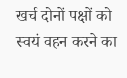खर्च दोनों पक्षों को स्वयं वहन करने का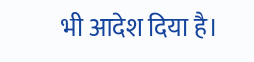भी आदेश दिया है।